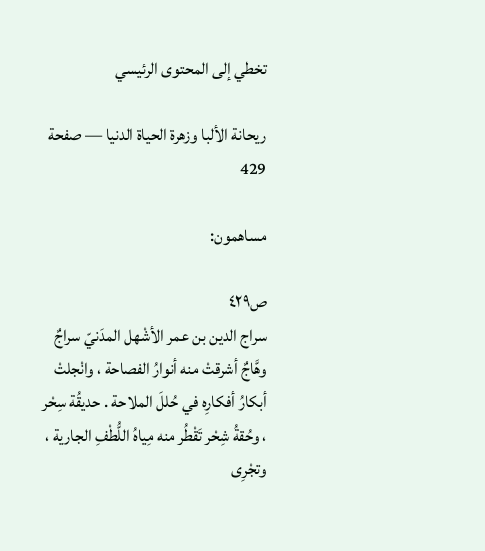تخطي إلى المحتوى الرئيسي

ريحانة الألبا وزهرة الحياة الدنيا — صفحة 429

مساهمون:

ص٤٢٩
سراج الدين بن عمر الأشْهل المدَنيّ سراجٌ وهَّاجٌ أشرقتْ منه أنوارُ الفصاحة ، وانْجلتْ أبكارُ أفكارِه في حُللَ الملاحة . حديقُة سِحْر ، وحُقةُ شِحْر تَقْطُر منه مِياهُ اللُّطْفِ الجارية ، وتجْرِى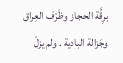برِقَّة الحجاز وظَرْف العِراق وجَزالة البادية . ولم يزلْ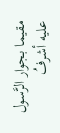مقيما بجوار الرَّسول عليه أشرفُ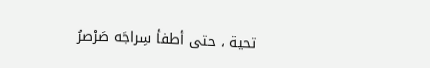تحية ، حتى أطفأ سِراجَه صَرْصرُ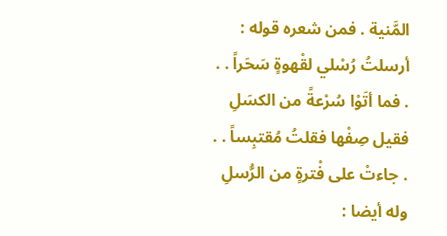المَّنية . فمن شعره قوله : أرسلتُ رُسْلي لقْهوةٍ سَحَراً . . . فما أتَوْا سُرْعةً من الكسَلِ فقيل صِفْها فقلتُ مُقتبِساً . . . جاءتْ على فْترةٍ من الرُّسلِ وله أيضا :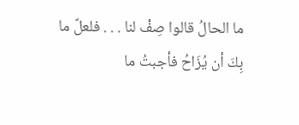ما الحالُ قالوا صِفْ لنا . . . فلعلَّ ما بِكَ أن يُزَاحُ فأجبتُ ما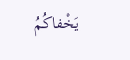يَخْفاكُمُ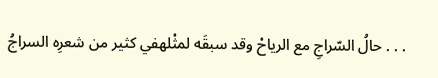. . . حالُ السّراجِ مع الرياحْ وقد سبقَه لمثْلهفي كثير من شعرِه السراجُ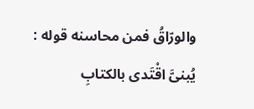والورّاقُ فمن محاسنه قوله : يُبنىَّ اقْتَدى بالكتابِ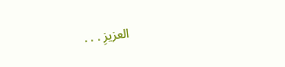العزيزِ . . .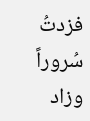فزدتُ سُروراً وزاد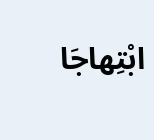ابْتِهاجَا